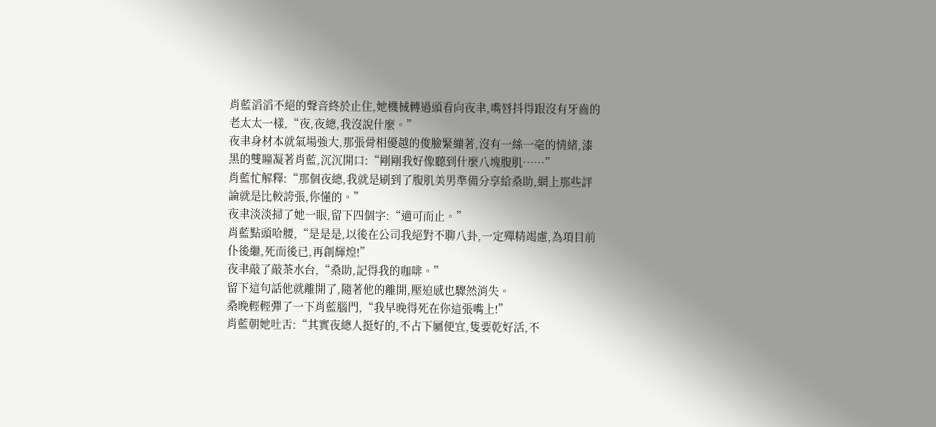肖藍滔滔不絕的聲音終於止住,她機械轉過頭看向夜聿,嘴唇抖得跟沒有牙齒的老太太一樣,“夜,夜總,我沒說什麼。”
夜聿身材本就氣場強大,那張骨相優越的俊臉緊繃著,沒有一絲一毫的情緒,漆黑的雙瞳凝著肖藍,沉沉開口:“剛剛我好像聽到什麼八塊腹肌……”
肖藍忙解釋:“那個夜總,我就是刷到了腹肌美男準備分享給桑助,網上那些評論就是比較誇張,你懂的。”
夜聿淡淡掃了她一眼,留下四個字:“適可而止。”
肖藍點頭哈腰,“是是是,以後在公司我絕對不聊八卦,一定殫精竭慮,為項目前仆後繼,死而後已,再創輝煌!”
夜聿敲了敲茶水台,“桑助,記得我的咖啡。”
留下這句話他就離開了,隨著他的離開,壓迫感也驟然消失。
桑晚輕輕彈了一下肖藍腦門,“我早晚得死在你這張嘴上!”
肖藍朝她吐舌:“其實夜總人挺好的,不占下屬便宜,隻要乾好活,不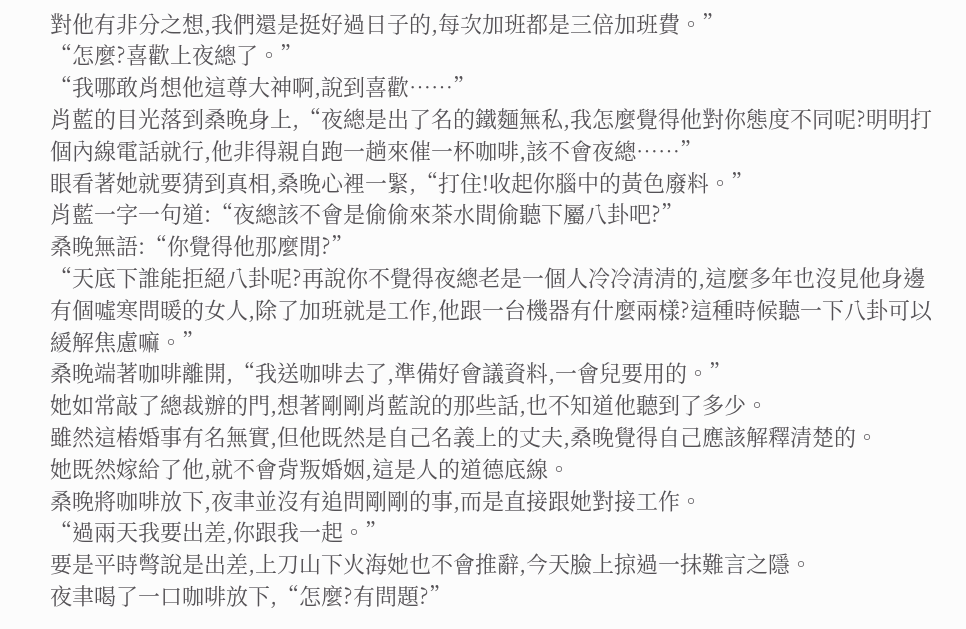對他有非分之想,我們還是挺好過日子的,每次加班都是三倍加班費。”
“怎麼?喜歡上夜總了。”
“我哪敢肖想他這尊大神啊,說到喜歡……”
肖藍的目光落到桑晚身上,“夜總是出了名的鐵麵無私,我怎麼覺得他對你態度不同呢?明明打個內線電話就行,他非得親自跑一趟來催一杯咖啡,該不會夜總……”
眼看著她就要猜到真相,桑晚心裡一緊,“打住!收起你腦中的黃色廢料。”
肖藍一字一句道:“夜總該不會是偷偷來茶水間偷聽下屬八卦吧?”
桑晚無語:“你覺得他那麼閒?”
“天底下誰能拒絕八卦呢?再說你不覺得夜總老是一個人冷冷清清的,這麼多年也沒見他身邊有個噓寒問暖的女人,除了加班就是工作,他跟一台機器有什麼兩樣?這種時候聽一下八卦可以緩解焦慮嘛。”
桑晚端著咖啡離開,“我送咖啡去了,準備好會議資料,一會兒要用的。”
她如常敲了總裁辦的門,想著剛剛肖藍說的那些話,也不知道他聽到了多少。
雖然這樁婚事有名無實,但他既然是自己名義上的丈夫,桑晚覺得自己應該解釋清楚的。
她既然嫁給了他,就不會背叛婚姻,這是人的道德底線。
桑晚將咖啡放下,夜聿並沒有追問剛剛的事,而是直接跟她對接工作。
“過兩天我要出差,你跟我一起。”
要是平時彆說是出差,上刀山下火海她也不會推辭,今天臉上掠過一抹難言之隱。
夜聿喝了一口咖啡放下,“怎麼?有問題?”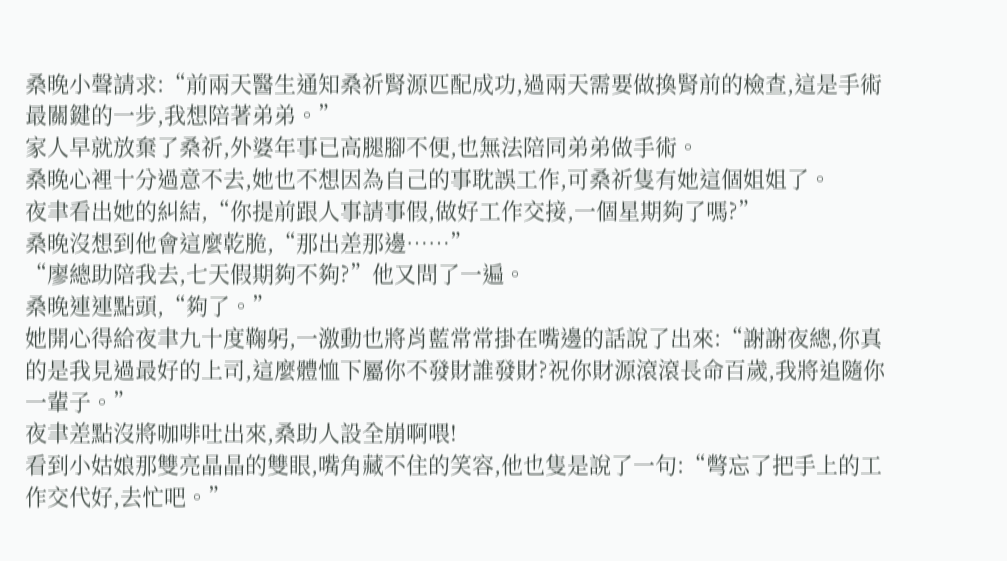桑晚小聲請求:“前兩天醫生通知桑祈腎源匹配成功,過兩天需要做換腎前的檢查,這是手術最關鍵的一步,我想陪著弟弟。”
家人早就放棄了桑祈,外婆年事已高腿腳不便,也無法陪同弟弟做手術。
桑晚心裡十分過意不去,她也不想因為自己的事耽誤工作,可桑祈隻有她這個姐姐了。
夜聿看出她的糾結,“你提前跟人事請事假,做好工作交接,一個星期夠了嗎?”
桑晚沒想到他會這麼乾脆,“那出差那邊……”
“廖總助陪我去,七天假期夠不夠?”他又問了一遍。
桑晚連連點頭,“夠了。”
她開心得給夜聿九十度鞠躬,一激動也將肖藍常常掛在嘴邊的話說了出來:“謝謝夜總,你真的是我見過最好的上司,這麼體恤下屬你不發財誰發財?祝你財源滾滾長命百歲,我將追隨你一輩子。”
夜聿差點沒將咖啡吐出來,桑助人設全崩啊喂!
看到小姑娘那雙亮晶晶的雙眼,嘴角藏不住的笑容,他也隻是說了一句:“彆忘了把手上的工作交代好,去忙吧。”